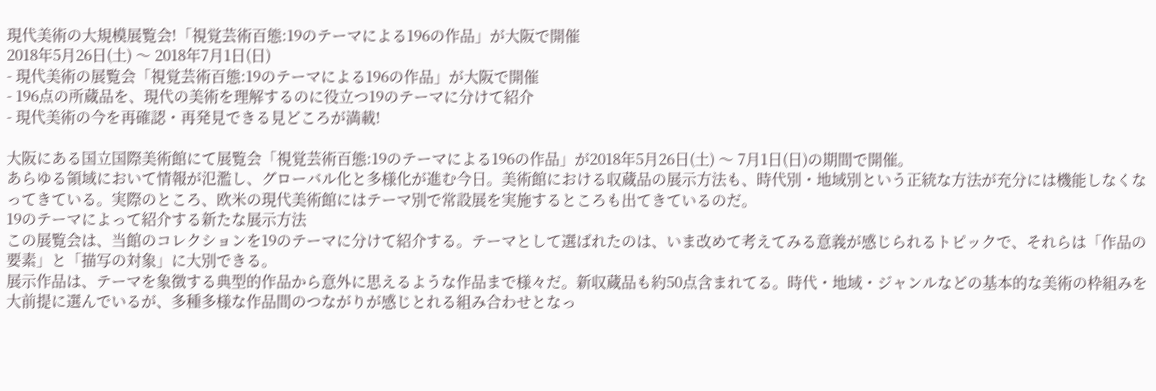現代美術の大規模展覧会!「視覚芸術百態:19のテーマによる196の作品」が大阪で開催
2018年5月26日(土) 〜 2018年7月1日(日)
- 現代美術の展覧会「視覚芸術百態:19のテーマによる196の作品」が大阪で開催
- 196点の所蔵品を、現代の美術を理解するのに役立つ19のテーマに分けて紹介
- 現代美術の今を再確認・再発見できる見どころが満載!

大阪にある国立国際美術館にて展覧会「視覚芸術百態:19のテーマによる196の作品」が2018年5月26日(土) 〜 7月1日(日)の期間で開催。
あらゆる領域において情報が氾濫し、グローバル化と多様化が進む今日。美術館における収蔵品の展示方法も、時代別・地域別という正統な方法が充分には機能しなくなってきている。実際のところ、欧米の現代美術館にはテーマ別で常設展を実施するところも出てきているのだ。
19のテーマによって紹介する新たな展示方法
この展覧会は、当館のコレクションを19のテーマに分けて紹介する。テーマとして選ばれたのは、いま改めて考えてみる意義が感じられるトピックで、それらは「作品の要素」と「描写の対象」に大別できる。
展示作品は、テーマを象徴する典型的作品から意外に思えるような作品まで様々だ。新収蔵品も約50点含まれてる。時代・地域・ジャンルなどの基本的な美術の枠組みを大前提に選んでいるが、多種多様な作品間のつながりが感じとれる組み合わせとなっ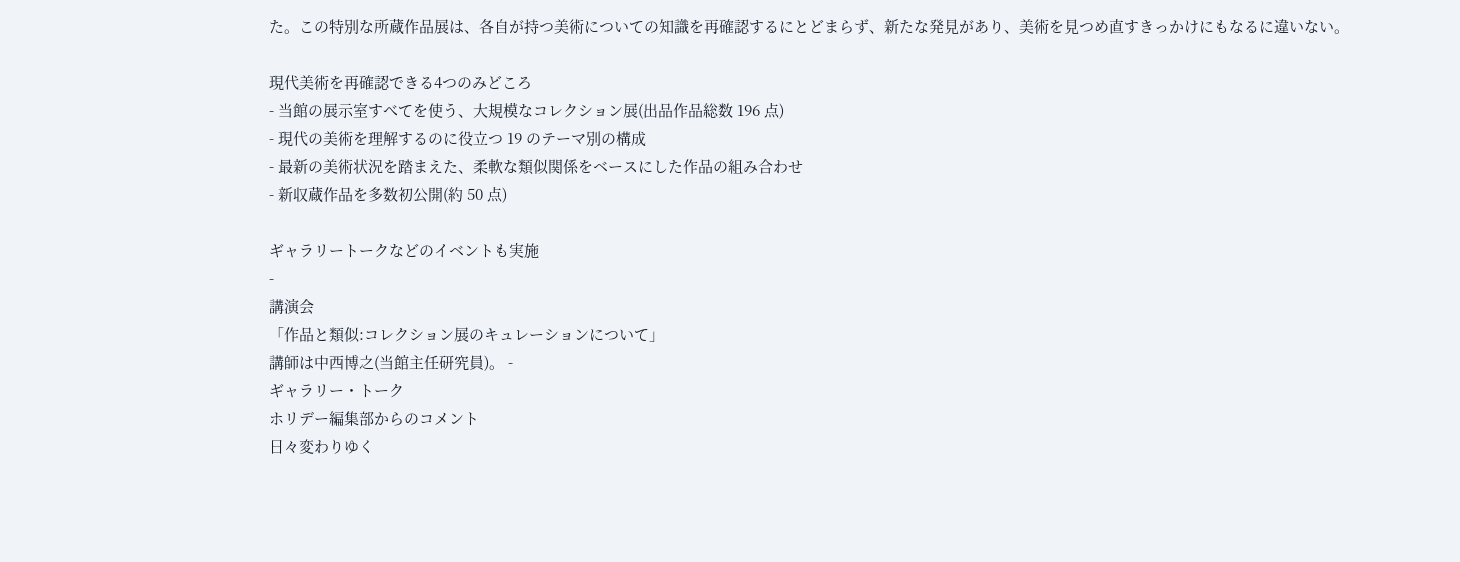た。この特別な所蔵作品展は、各自が持つ美術についての知識を再確認するにとどまらず、新たな発見があり、美術を見つめ直すきっかけにもなるに違いない。

現代美術を再確認できる4つのみどころ
- 当館の展示室すべてを使う、大規模なコレクション展(出品作品総数 196 点)
- 現代の美術を理解するのに役立つ 19 のテーマ別の構成
- 最新の美術状況を踏まえた、柔軟な類似関係をベースにした作品の組み合わせ
- 新収蔵作品を多数初公開(約 50 点)

ギャラリートークなどのイベントも実施
-
講演会
「作品と類似:コレクション展のキュレーションについて」
講師は中西博之(当館主任研究員)。 -
ギャラリー・トーク
ホリデー編集部からのコメント
日々変わりゆく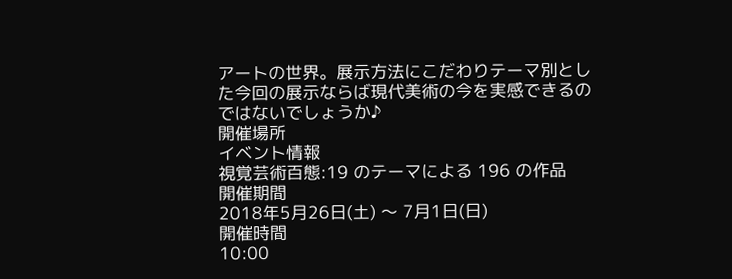アートの世界。展示方法にこだわりテーマ別とした今回の展示ならば現代美術の今を実感できるのではないでしょうか♪
開催場所
イベント情報
視覚芸術百態:19 のテーマによる 196 の作品
開催期間
2018年5月26日(土) 〜 7月1日(日)
開催時間
10:00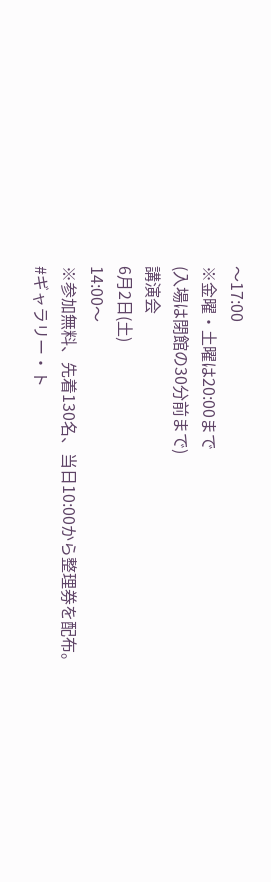〜17:00
※金曜・土曜は20:00まで
(入場は閉館の30分前まで)
講演会
6月2日(土)
14:00〜
※参加無料、先着130名、当日10:00から整理券を配布。
#ギャラリー・ト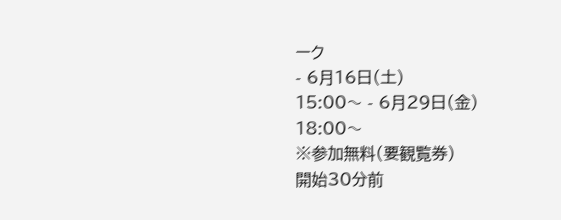ーク
- 6月16日(土)
15:00〜 - 6月29日(金)
18:00〜
※参加無料(要観覧券)
開始30分前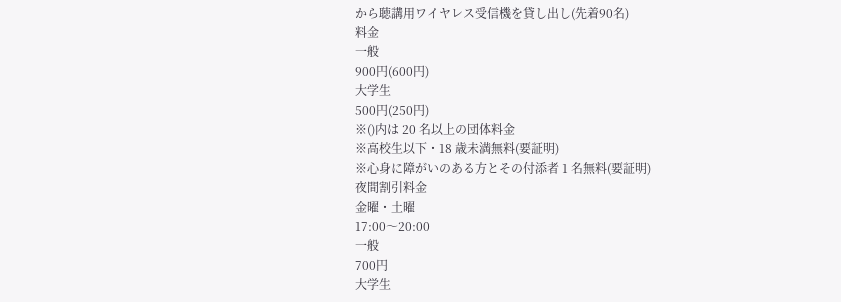から聴講用ワイヤレス受信機を貸し出し(先着90名)
料金
一般
900円(600円)
大学生
500円(250円)
※()内は 20 名以上の団体料金
※高校生以下・18 歳未満無料(要証明)
※心身に障がいのある方とその付添者 1 名無料(要証明)
夜間割引料金
金曜・土曜
17:00〜20:00
一般
700円
大学生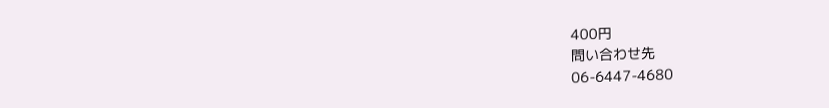400円
問い合わせ先
06-6447-4680